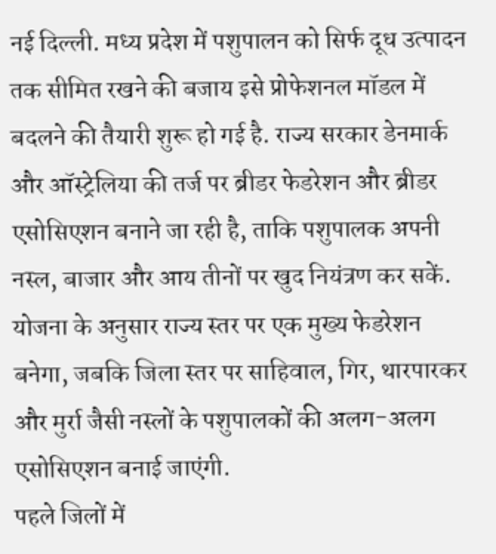नई दिल्ली. मध्य प्रदेश में पशुपालन को सिर्फ दूध उत्पादन तक सीमित रखने की बजाय इसे प्रोफेशनल मॉडल में बदलने की तैयारी शुरू हो गई है. राज्य सरकार डेनमार्क और ऑस्ट्रेलिया की तर्ज पर ब्रीडर फेडरेशन और ब्रीडर एसोसिएशन बनाने जा रही है, ताकि पशुपालक अपनी नस्ल, बाजार और आय तीनों पर खुद नियंत्रण कर सकें. योजना के अनुसार राज्य स्तर पर एक मुख्य फेडरेशन बनेगा, जबकि जिला स्तर पर साहिवाल, गिर, थारपारकर और मुर्रा जैसी नस्लों के पशुपालकों की अलग-अलग एसोसिएशन बनाई जाएंगी.
पहले जिलों में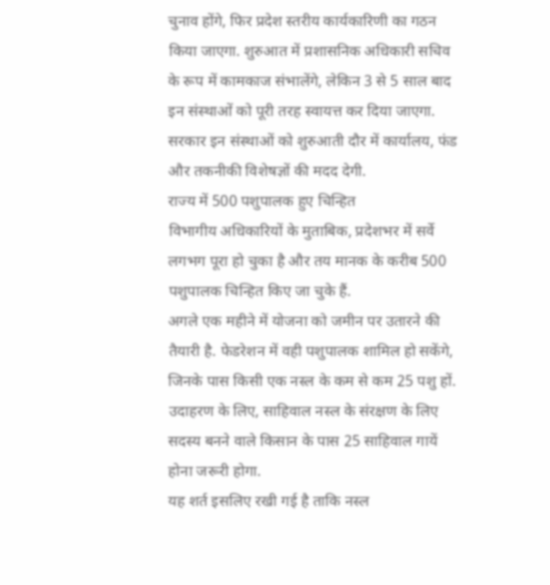चुनाव होंगे, फिर प्रदेश स्तरीय कार्यकारिणी का गठन किया जाएगा. शुरुआत में प्रशासनिक अधिकारी सचिव के रूप में कामकाज संभालेंगे, लेकिन 3 से 5 साल बाद इन संस्थाओं को पूरी तरह स्वायत्त कर दिया जाएगा. सरकार इन संस्थाओं को शुरुआती दौर में कार्यालय, फंड और तकनीकी विशेषज्ञों की मदद देगी.
राज्य में 500 पशुपालक हुए चिन्हित
विभागीय अधिकारियों के मुताबिक, प्रदेशभर में सर्वे लगभग पूरा हो चुका है और तय मानक के करीब 500 पशुपालक चिन्हित किए जा चुके हैं.
अगले एक महीने में योजना को जमीन पर उतारने की तैयारी है. फेडरेशन में वही पशुपालक शामिल हो सकेंगे, जिनके पास किसी एक नस्ल के कम से कम 25 पशु हों.
उदाहरण के लिए, साहिवाल नस्ल के संरक्षण के लिए सदस्य बनने वाले किसान के पास 25 साहिवाल गायें होना जरूरी होगा.
यह शर्त इसलिए रखी गई है ताकि नस्ल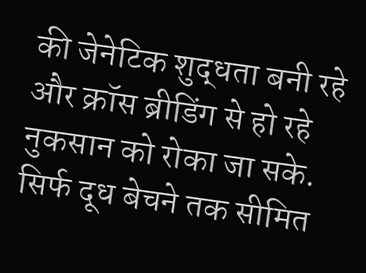की जेनेटिक शुद्धता बनी रहे और क्रॉस ब्रीडिंग से हो रहे नुकसान को रोका जा सके.
सिर्फ दूध बेचने तक सीमित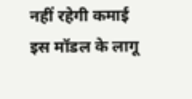नहीं रहेगी कमाई
इस मॉडल के लागू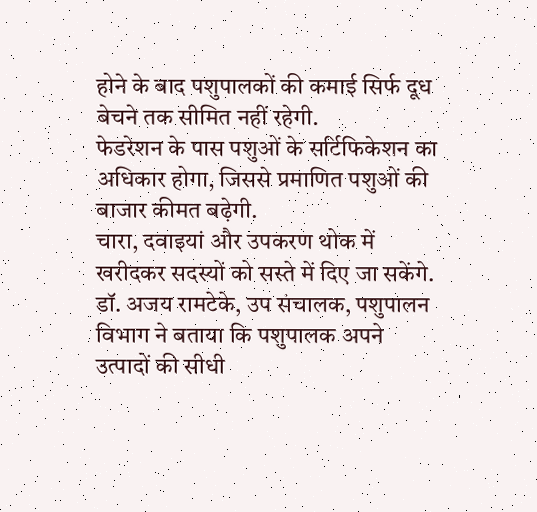होने के बाद पशुपालकों की कमाई सिर्फ दूध बेचने तक सीमित नहीं रहेगी.
फेडरेशन के पास पशुओं के सर्टिफिकेशन का अधिकार होगा, जिससे प्रमाणित पशुओं की बाजार कीमत बढ़ेगी.
चारा, दवाइयां और उपकरण थोक में खरीदकर सदस्यों को सस्ते में दिए जा सकेंगे.
डॉ. अजय रामटेके, उप संचालक, पशुपालन विभाग ने बताया कि पशुपालक अपने उत्पादों की सीधी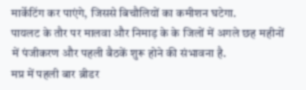मार्केटिंग कर पाएंगे, जिससे बिचौलियों का कमीशन घटेगा.
पायलट के तौर पर मालवा और निमाड़ के के जिलों में अगले छह महीनों में पंजीकरण और पहली बैठकें शुरू होने की संभावना है.
मप्र में पहली बार ब्रीडर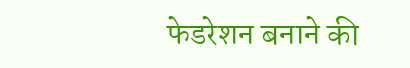फेडरेशन बनाने की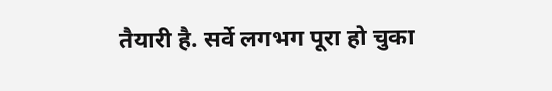तैयारी है. सर्वे लगभग पूरा हो चुका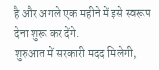है और अगले एक महीने में इसे स्वरूप देना शुरू कर देंगे.
शुरुआत में सरकारी मदद मिलेगी,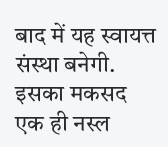बाद में यह स्वायत्त संस्था बनेगी. इसका मकसद एक ही नस्ल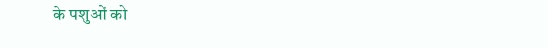के पशुओं को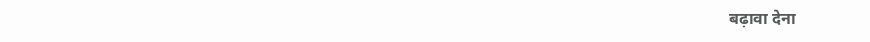बढ़ावा देना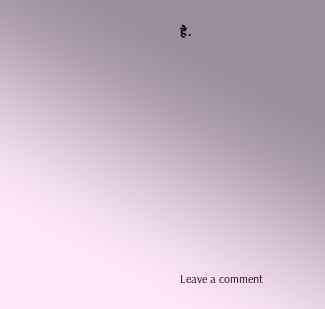है.











Leave a comment